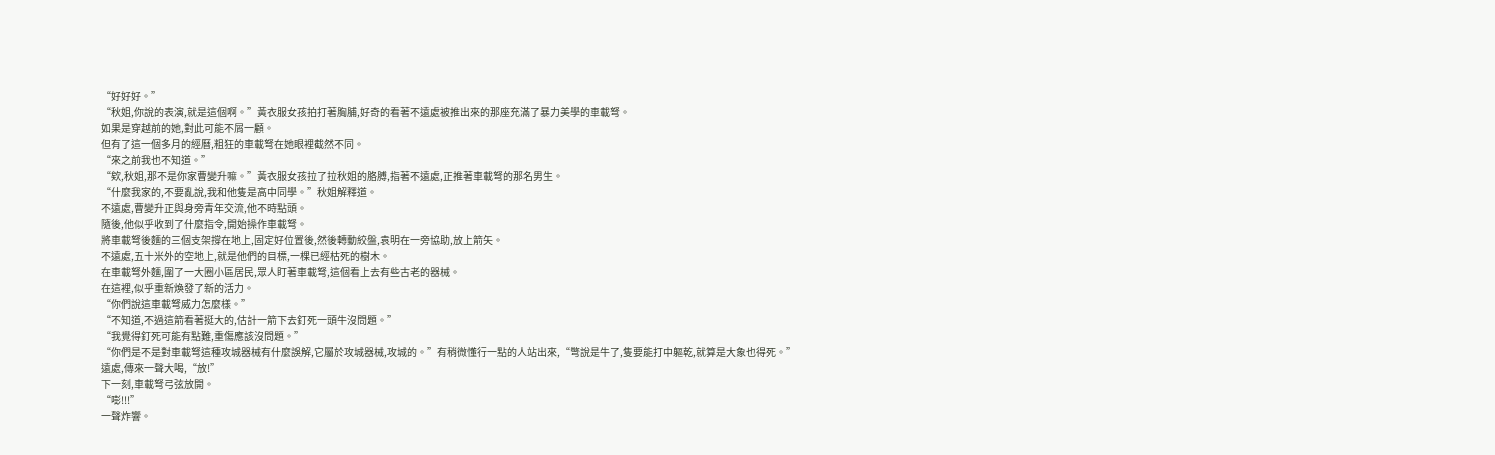“好好好。”
“秋姐,你說的表演,就是這個啊。”黃衣服女孩拍打著胸脯,好奇的看著不遠處被推出來的那座充滿了暴力美學的車載弩。
如果是穿越前的她,對此可能不屑一顧。
但有了這一個多月的經曆,粗狂的車載弩在她眼裡截然不同。
“來之前我也不知道。”
“欸,秋姐,那不是你家曹變升嘛。”黃衣服女孩拉了拉秋姐的胳膊,指著不遠處,正推著車載弩的那名男生。
“什麼我家的,不要亂說,我和他隻是高中同學。”秋姐解釋道。
不遠處,曹變升正與身旁青年交流,他不時點頭。
隨後,他似乎收到了什麼指令,開始操作車載弩。
將車載弩後麵的三個支架撐在地上,固定好位置後,然後轉動絞盤,袁明在一旁協助,放上箭矢。
不遠處,五十米外的空地上,就是他們的目標,一棵已經枯死的樹木。
在車載弩外麵,圍了一大圈小區居民,眾人盯著車載弩,這個看上去有些古老的器械。
在這裡,似乎重新煥發了新的活力。
“你們說這車載弩威力怎麼樣。”
“不知道,不過這箭看著挺大的,估計一箭下去釘死一頭牛沒問題。”
“我覺得釘死可能有點難,重傷應該沒問題。”
“你們是不是對車載弩這種攻城器械有什麼誤解,它屬於攻城器械,攻城的。”有稍微懂行一點的人站出來,“彆說是牛了,隻要能打中軀乾,就算是大象也得死。”
遠處,傳來一聲大喝,“放!”
下一刻,車載弩弓弦放開。
“嘭!!!”
一聲炸響。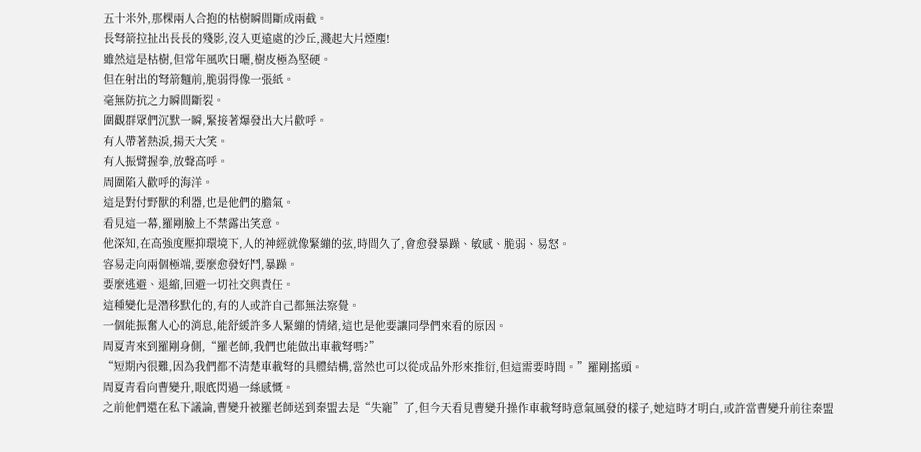五十米外,那棵兩人合抱的枯樹瞬間斷成兩截。
長弩箭拉扯出長長的殘影,沒入更遠處的沙丘,濺起大片煙塵!
雖然這是枯樹,但常年風吹日曬,樹皮極為堅硬。
但在射出的弩箭麵前,脆弱得像一張紙。
毫無防抗之力瞬間斷裂。
圍觀群眾們沉默一瞬,緊接著爆發出大片歡呼。
有人帶著熱淚,揚天大笑。
有人振臂握拳,放聲高呼。
周圍陷入歡呼的海洋。
這是對付野獸的利器,也是他們的膽氣。
看見這一幕,羅剛臉上不禁露出笑意。
他深知,在高強度壓抑環境下,人的神經就像緊繃的弦,時間久了,會愈發暴躁、敏感、脆弱、易怒。
容易走向兩個極端,要麼愈發好鬥,暴躁。
要麼逃避、退縮,回避一切社交與責任。
這種變化是潛移默化的,有的人或許自己都無法察覺。
一個能振奮人心的消息,能舒緩許多人緊繃的情緒,這也是他要讓同學們來看的原因。
周夏青來到羅剛身側,“羅老師,我們也能做出車載弩嗎?”
“短期內很難,因為我們都不清楚車載弩的具體結構,當然也可以從成品外形來推衍,但這需要時間。”羅剛搖頭。
周夏青看向曹變升,眼底閃過一絲感慨。
之前他們還在私下議論,曹變升被羅老師送到秦盟去是“失寵”了,但今天看見曹變升操作車載弩時意氣風發的樣子,她這時才明白,或許當曹變升前往秦盟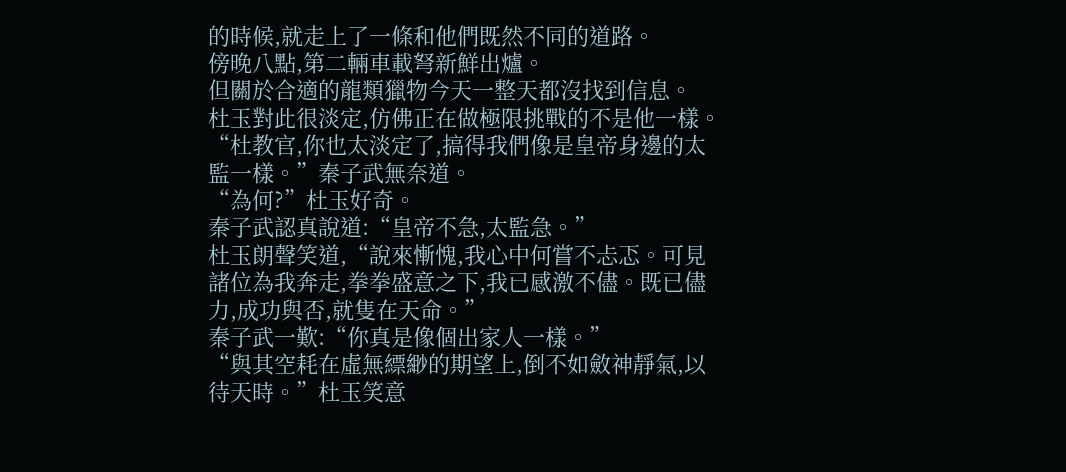的時候,就走上了一條和他們既然不同的道路。
傍晚八點,第二輛車載弩新鮮出爐。
但關於合適的龍類獵物今天一整天都沒找到信息。
杜玉對此很淡定,仿佛正在做極限挑戰的不是他一樣。
“杜教官,你也太淡定了,搞得我們像是皇帝身邊的太監一樣。”秦子武無奈道。
“為何?”杜玉好奇。
秦子武認真說道:“皇帝不急,太監急。”
杜玉朗聲笑道,“說來慚愧,我心中何嘗不忐忑。可見諸位為我奔走,拳拳盛意之下,我已感激不儘。既已儘力,成功與否,就隻在天命。”
秦子武一歎:“你真是像個出家人一樣。”
“與其空耗在虛無縹緲的期望上,倒不如斂神靜氣,以待天時。”杜玉笑意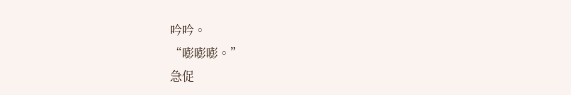吟吟。
“嘭嘭嘭。”
急促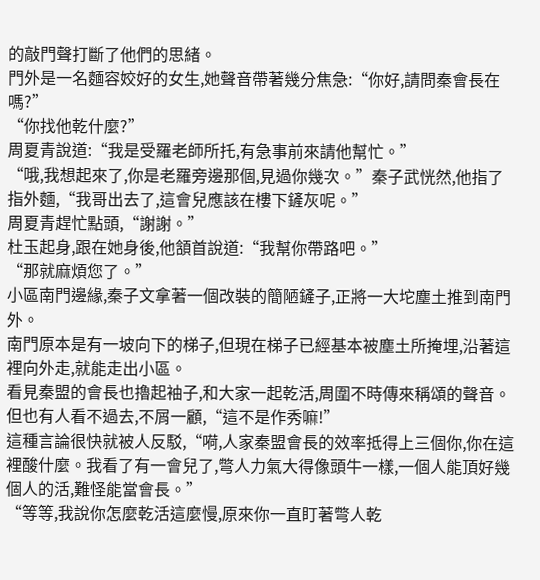的敲門聲打斷了他們的思緒。
門外是一名麵容姣好的女生,她聲音帶著幾分焦急:“你好,請問秦會長在嗎?”
“你找他乾什麼?”
周夏青說道:“我是受羅老師所托,有急事前來請他幫忙。”
“哦,我想起來了,你是老羅旁邊那個,見過你幾次。”秦子武恍然,他指了指外麵,“我哥出去了,這會兒應該在樓下鏟灰呢。”
周夏青趕忙點頭,“謝謝。”
杜玉起身,跟在她身後,他頷首說道:“我幫你帶路吧。”
“那就麻煩您了。”
小區南門邊緣,秦子文拿著一個改裝的簡陋鏟子,正將一大坨塵土推到南門外。
南門原本是有一坡向下的梯子,但現在梯子已經基本被塵土所掩埋,沿著這裡向外走,就能走出小區。
看見秦盟的會長也擼起袖子,和大家一起乾活,周圍不時傳來稱頌的聲音。
但也有人看不過去,不屑一顧,“這不是作秀嘛!”
這種言論很快就被人反駁,“嗬,人家秦盟會長的效率抵得上三個你,你在這裡酸什麼。我看了有一會兒了,彆人力氣大得像頭牛一樣,一個人能頂好幾個人的活,難怪能當會長。”
“等等,我說你怎麼乾活這麼慢,原來你一直盯著彆人乾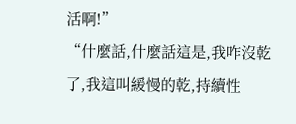活啊!”
“什麼話,什麼話這是,我咋沒乾了,我這叫緩慢的乾,持續性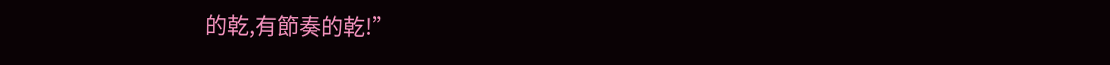的乾,有節奏的乾!”